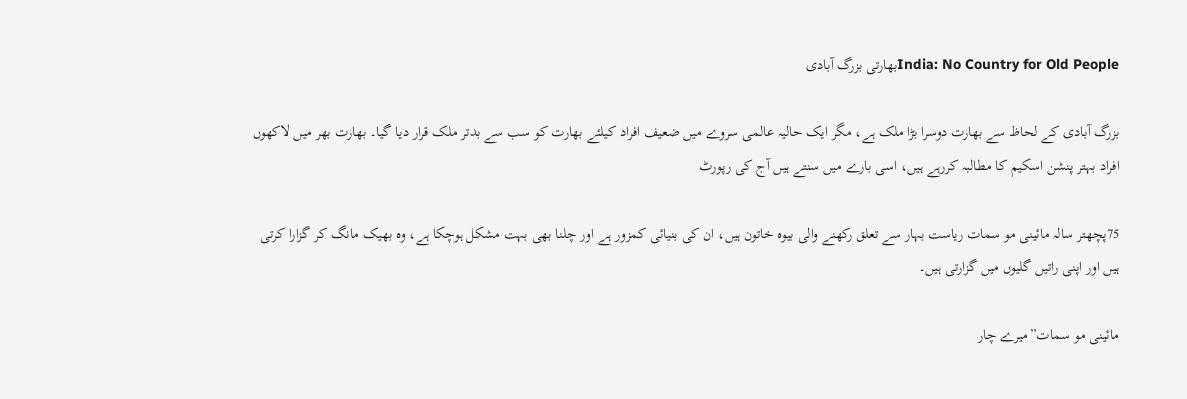India: No Country for Old Peopleبھارتی بزرگ آبادی

بزرگ آبادی کے لحاظ سے بھارت دوسرا بڑا ملک ہے، مگر ایک حالیہ عالمی سروے میں ضعیف افراد کیلئے بھارت کو سب سے بدتر ملک قرار دیا گیا۔ بھارت بھر میں لاکھوں افراد بہتر پنشن اسکیم کا مطالبہ کررہے ہیں، اسی بارے میں سنتے ہیں آج کی رپورٹ

75پچھتر سالہ مائینی مو سمات ریاست بہار سے تعلق رکھنے والی بیوہ خاتون ہیں، ان کی بنیائی کمزور ہے اور چلنا بھی بہت مشکل ہوچکا ہے، وہ بھیک مانگ کر گزارا کرتی ہیں اور اپنی راتیں گلیوں میں گزارتی ہیں۔

مائینی مو سمات”میرے چار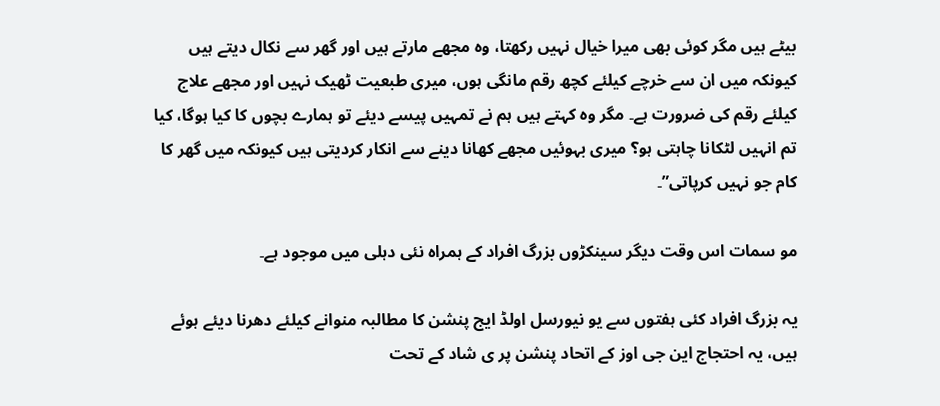بیٹے ہیں مگر کوئی بھی میرا خیال نہیں رکھتا، وہ مجھے مارتے ہیں اور گھر سے نکال دیتے ہیں کیونکہ میں ان سے خرچے کیلئے کچھ رقم مانگی ہوں، میری طبعیت ٹھیک نہیں اور مجھے علاج کیلئے رقم کی ضرورت ہے۔ مگر وہ کہتے ہیں ہم نے تمہیں پیسے دیئے تو ہمارے بچوں کا کیا ہوگا، کیا تم انہیں لٹکانا چاہتی ہو؟ میری بہوئیں مجھے کھانا دینے سے انکار کردیتی ہیں کیونکہ میں گھر کا کام جو نہیں کرپاتی”۔

مو سمات اس وقت دیگر سینکڑوں بزرگ افراد کے ہمراہ نئی دہلی میں موجود ہے۔

یہ بزرگ افراد کئی ہفتوں سے یو نیورسل اولڈ ایج پنشن کا مطالبہ منوانے کیلئے دھرنا دیئے ہوئے ہیں، یہ احتجاج این جی اوز کے اتحاد پنشن پر ی شاد کے تحت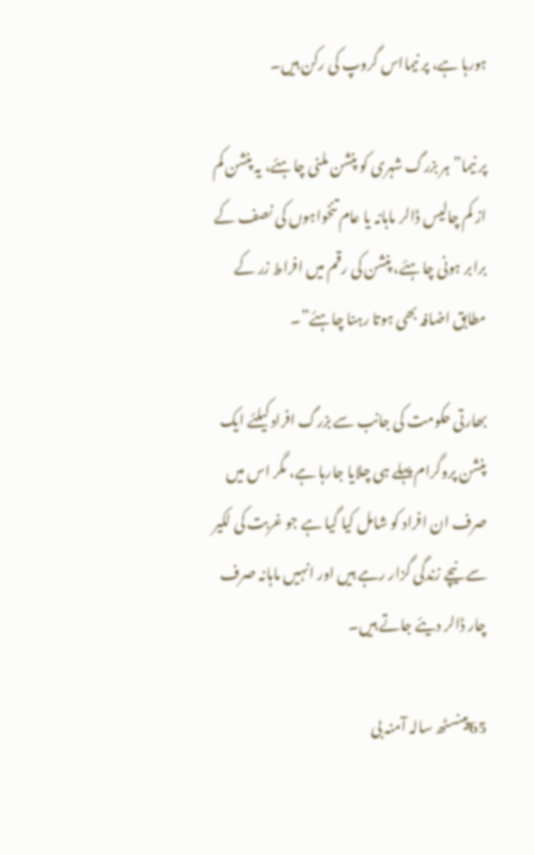ہورہا ہے، پر نیمااس گروپ کی رکن ہیں۔

پر نیما”ہر بزرگ شہری کو پنشن ملنی چاہئے، یہ پنشن کم از کم چالیس ڈالر ماہانہ یا عام تنخواہوں کی نصف کے برابر ہونی چاہئے، پنشن کی رقم میں افراط زر کے مطابق اضافہ بھی ہوتا رہنا چاہئے”۔

بھارتی حکومت کی جانب سے بزرگ افراد کیلئے ایک پنشن پروگرام پہلے ہی چلایا جارہا ہے، مگر اس میں صرف ان افراد کو شامل کیا گیا ہے جو غربت کی لکیر سے نیچے زندگی گزار رہے ہیں اور انہیں ماہانہ صرف چار ڈالر دیئے جاتے ہیں۔

65پینسٹھ سالہ آمنہ بی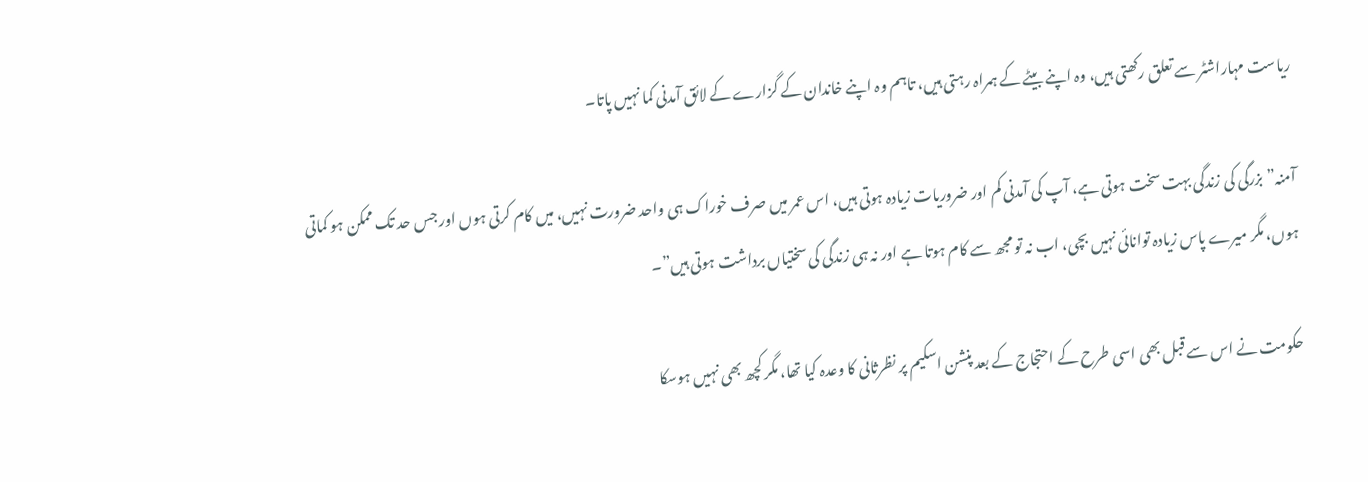ریاست مہاراشٹر سے تعلق رکھتی ہیں، وہ اپنے بیٹے کے ہمراہ رہتی ہیں، تاہم وہ اپنے خاندان کے گزارے کے لائق آمدنی کما نہیں پاتا۔

آمنہ”بزرگی کی زندگی بہت سخت ہوتی ہے، آپ کی آمدنی کم اور ضروریات زیادہ ہوتی ہیں، اس عمر میں صرف خوراک ہی واحد ضرورت نہیں، میں کام کرتی ہوں اور جس حد تک ممکن ہو کماتی ہوں، مگر میرے پاس زیادہ توانائی نہیں بچی، اب نہ تو مجھ سے کام ہوتا ہے اور نہ ہی زندگی کی سختیاں برداشت ہوتی ہیں”۔

حکومت نے اس سے قبل بھی اسی طرح کے احتجاج کے بعد پنشن اسکیم پر نظرثانی کا وعدہ کیا تھا، مگر کچھ بھی نہیں ہوسکا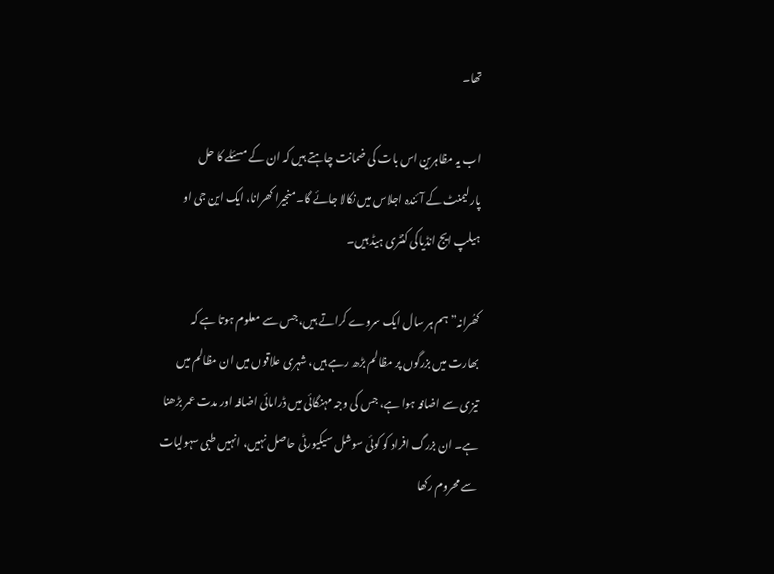تھا۔

اب یہ مظاہرین اس بات کی ضمانت چاہتے ہیں کہ ان کے مسئلے کا حل پارلیمنٹ کے آئندہ اجلاس میں نکالا جائے گا۔منجیرا کھرانا، ایک این جی او ہیلپ ایج انڈیاکی کنٹری ہیڈ ہیں۔

کھُرانہ”ہم ہر سال ایک سروے کراتے ہیں، جس سے معلوم ہوتا ہے کہ بھارت میں بزرگوں پر مظالم بڑھ رہے ہیں، شہری علاقوں میں ان مظالم میں تیزی سے اضافہ ہوا ہے، جس کی وجہ مہنگائی میں ڈرامائی اضافہ اور مدت عمر بڑھنا ہے۔ ان بزرگ افراد کو کوئی سوشل سیکیورٹی حاصل نہیں، انہیں طبی سہولیات سے محروم رکھا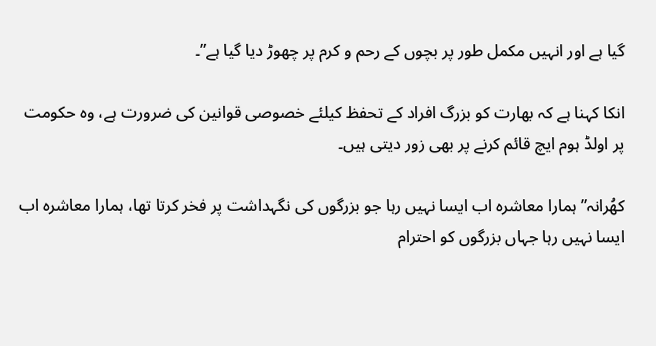گیا ہے اور انہیں مکمل طور پر بچوں کے رحم و کرم پر چھوڑ دیا گیا ہے”۔

انکا کہنا ہے کہ بھارت کو بزرگ افراد کے تحفظ کیلئے خصوصی قوانین کی ضرورت ہے، وہ حکومت پر اولڈ ہوم ایچ قائم کرنے پر بھی زور دیتی ہیں۔

کھُرانہ”ہمارا معاشرہ اب ایسا نہیں رہا جو بزرگوں کی نگہداشت پر فخر کرتا تھا، ہمارا معاشرہ اب ایسا نہیں رہا جہاں بزرگوں کو احترام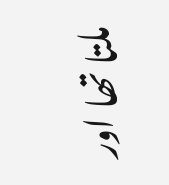ملتا تھا اور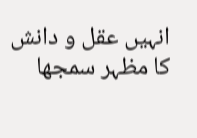انہیں عقل و دانش کا مظہر سمجھا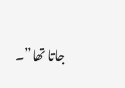جاتا تھا”۔